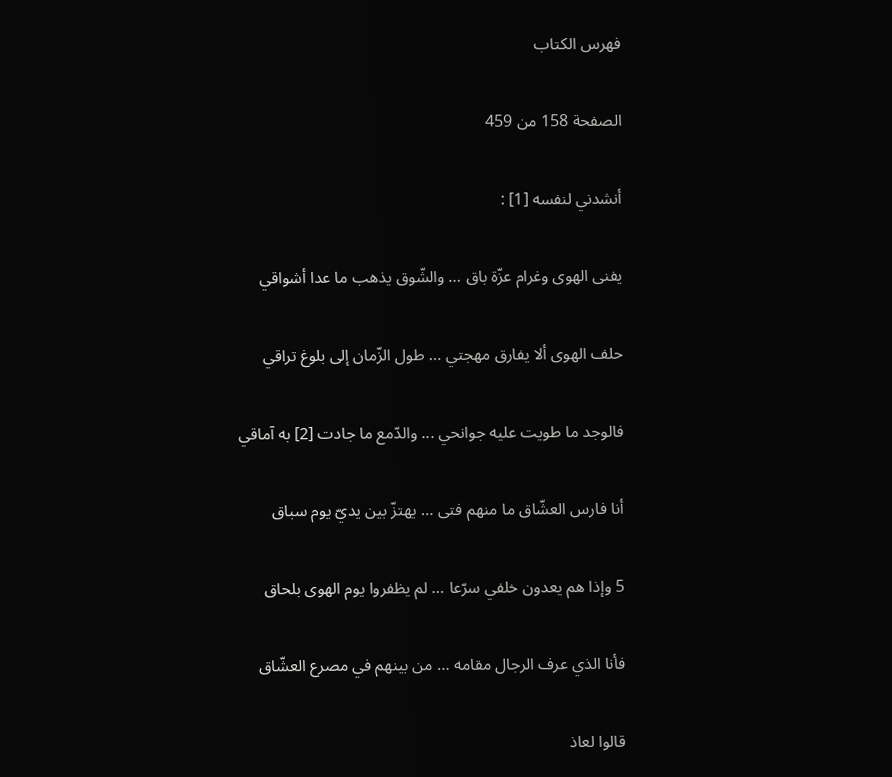فهرس الكتاب

الصفحة 158 من 459

أنشدني لنفسه [1] :

يفنى الهوى وغرام عزّة باق … والشّوق يذهب ما عدا أشواقي

حلف الهوى ألا يفارق مهجتي … طول الزّمان إلى بلوغ تراقي

فالوجد ما طويت عليه جوانحي ... والدّمع ما جادت [2] به آماقي

أنا فارس العشّاق ما منهم فتى … يهتزّ بين يديّ يوم سباق

5 وإذا هم يعدون خلفي سرّعا … لم يظفروا يوم الهوى بلحاق

فأنا الذي عرف الرجال مقامه … من بينهم في مصرع العشّاق

قالوا لعاذ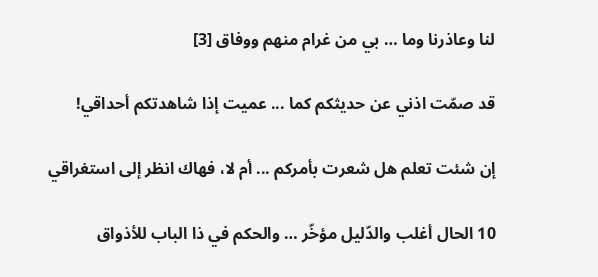لنا وعاذرنا وما … بي من غرام منهم ووفاق [3]

قد صمّت اذني عن حديثكم كما ... عميت إذا شاهدتكم أحداقي!

إن شئت تعلم هل شعرت بأمركم ... أم لا، فهاك انظر إلى استغراقي

10 الحال أغلب والدّليل مؤخّر … والحكم في ذا الباب للأذواق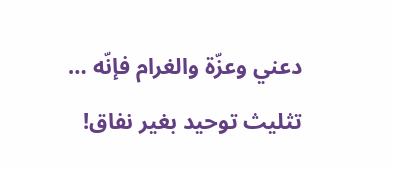دعني وعزّة والغرام فإنّه … تثليث توحيد بغير نفاق!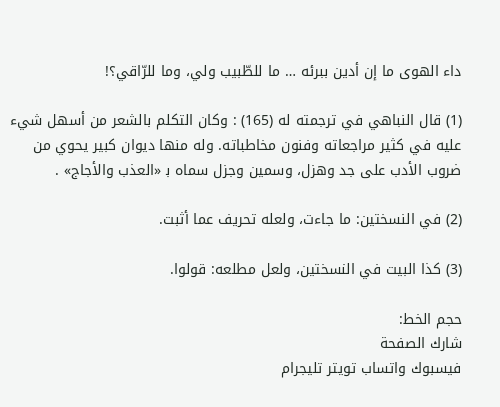داء الهوى ما إن أدين ببرئه … ما للطّبيب ولي، وما للرّاقي؟!

(1) قال النباهي في ترجمته له (165) : وكان التكلم بالشعر من أسهل شيء عليه في كثير مراجعاته وفنون مخاطباته. وله منها ديوان كبير يحوي من ضروب الأدب على جد وهزل، وسمين وجزل سماه ب‍ «العذب والأجاج» .

(2) في النسختين: ما جاءت، ولعله تحريف عما أثبت.

(3) كذا البيت في النسختين، ولعل مطلعه: قولوا.

حجم الخط:
شارك الصفحة
فيسبوك واتساب تويتر تليجرام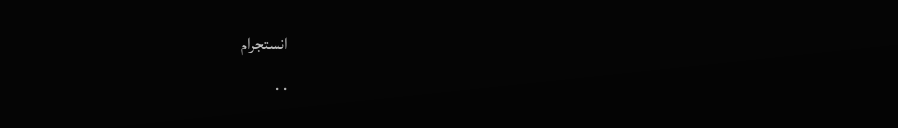انستجرام
. .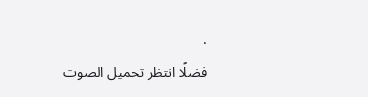.
فضلًا انتظر تحميل الصوت